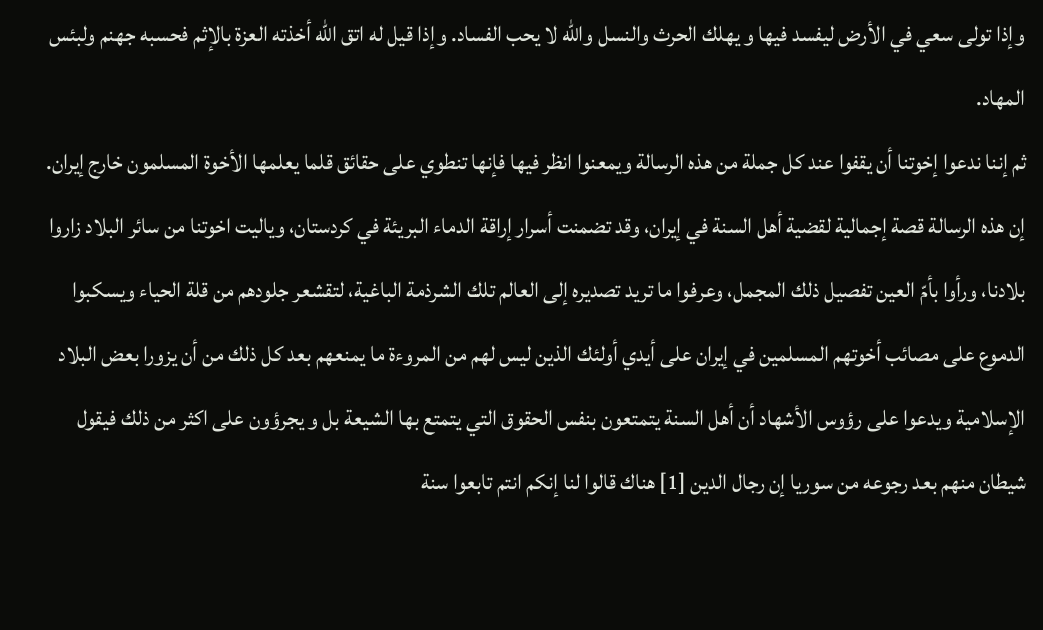وإذا تولى سعي في الأرض ليفسد فيها و يهلك الحرث والنسل والله لا يحب الفساد. وإذا قيل له اتق الله أخذته العزة بالإثم فحسبه جهنم ولبئس المهاد.
ثم إننا ندعوا إخوتنا أن يقفوا عند كل جملة من هذه الرسالة ويمعنوا انظر فيها فإنها تنطوي على حقائق قلما يعلمها الأخوة المسلمون خارج إيران. إن هذه الرسالة قصة إجمالية لقضية أهل السنة في إيران، وقد تضمنت أسرار إراقة الدماء البريئة في كردستان، وياليت اخوتنا من سائر البلاد زاروا بلادنا، ورأوا بأمّ العين تفصيل ذلك المجمل، وعرفوا ما تريد تصديره إلى العالم تلك الشرذمة الباغية، لتقشعر جلودهم من قلة الحياء ويسكبوا الدموع على مصائب أخوتهم المسلمين في إيران على أيدي أولئك الذين ليس لهم من المروءة ما يمنعهم بعد كل ذلك من أن يزورا بعض البلاد الإسلامية ويدعوا على رؤوس الأشهاد أن أهل السنة يتمتعون بنفس الحقوق التي يتمتع بها الشيعة بل و يجرؤون على اكثر من ذلك فيقول شيطان منهم بعد رجوعه من سوريا إن رجال الدين [1] هناك قالوا لنا إنكم انتم تابعوا سنة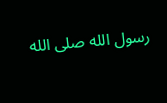رسول الله صلى الله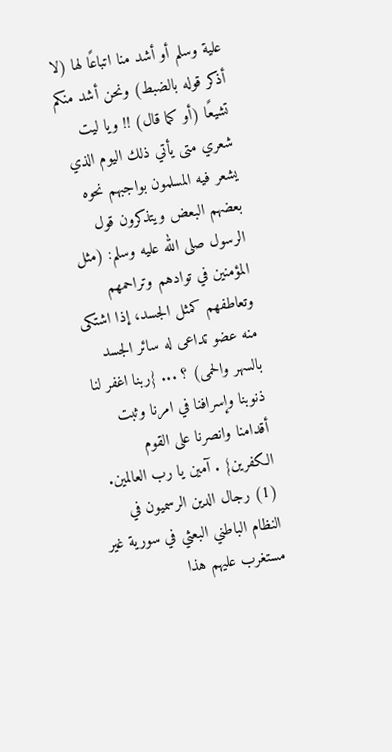علية وسلم أو أشد منا اتباعًا لها (لا أذكر قوله بالضبط) ونحن أشد منكم تشيعًا (أو كما قال) !! ويا ليت شعري متى يأتي ذلك اليوم الذي يشعر فيه المسلمون بواجبهم نحوه بعضهم البعض ويتذكرون قول الرسول صلى الله عليه وسلم: (مثل المؤمنين في توادهم وتراحمهم وتعاطفهم كمثل الجسد، إذا اشتكى منه عضو تداعى له سائر الجسد بالسهر والحمى) ؟ ... {ربنا اغفر لنا ذنوبنا وإسرافنا في امرنا وثبت أقدامنا وانصرنا على القوم الكفرين} . آمين يا رب العالمين.
(1) رجال الدين الرسميون في النظام الباطني البعثي في سورية غير مستغرب عليهم هذا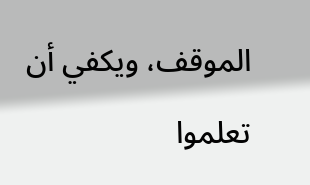الموقف، ويكفي أن تعلموا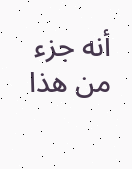أنه جزء من هذا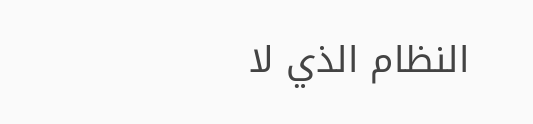النظام الذي لا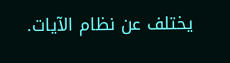يختلف عن نظام الآيات.